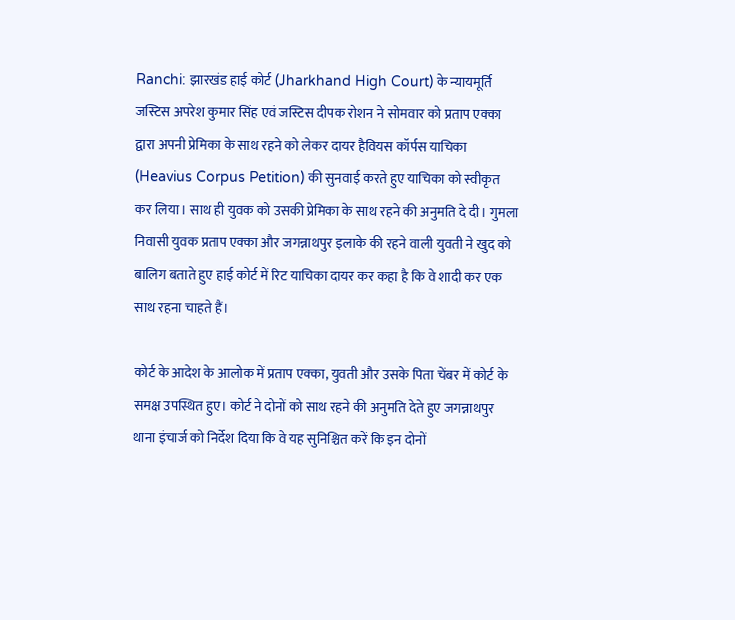Ranchi: झारखंड हाई कोर्ट (Jharkhand High Court) के न्यायमूर्ति जस्टिस अपरेश कुमार सिंह एवं जस्टिस दीपक रोशन ने सोमवार को प्रताप एक्का द्वारा अपनी प्रेमिका के साथ रहने को लेकर दायर हैवियस कॉर्पस याचिका (Heavius Corpus Petition) की सुनवाई करते हुए याचिका को स्वीकृत कर लिया। साथ ही युवक को उसकी प्रेमिका के साथ रहने की अनुमति दे दी। गुमला निवासी युवक प्रताप एक्का और जगन्नाथपुर इलाके की रहने वाली युवती ने खुद को बालिग बताते हुए हाई कोर्ट में रिट याचिका दायर कर कहा है कि वे शादी कर एक साथ रहना चाहते हैं।

कोर्ट के आदेश के आलोक में प्रताप एक्का, युवती और उसके पिता चेंबर में कोर्ट के समक्ष उपस्थित हुए। कोर्ट ने दोनों को साथ रहने की अनुमति देते हुए जगन्नाथपुर थाना इंचार्ज को निर्देश दिया कि वे यह सुनिश्चित करें कि इन दोनों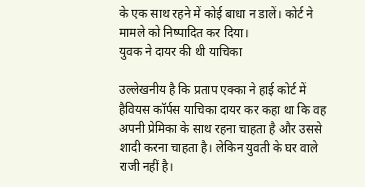के एक साथ रहने में कोई बाधा न डालें। कोर्ट ने मामले को निष्पादित कर दिया।
युवक ने दायर की थी याचिका

उल्लेखनीय है कि प्रताप एक्का ने हाई कोर्ट में हैवियस कॉर्पस याचिका दायर कर कहा था कि वह अपनी प्रेमिका के साथ रहना चाहता है और उससे शादी करना चाहता है। लेकिन युवती के घर वाले राजी नहीं है।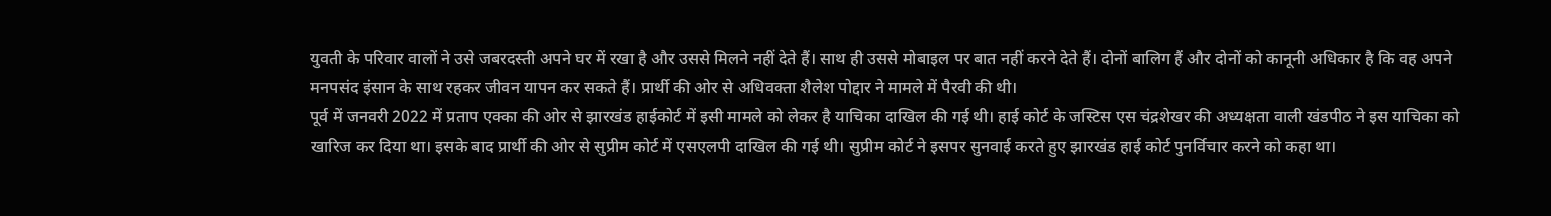युवती के परिवार वालों ने उसे जबरदस्ती अपने घर में रखा है और उससे मिलने नहीं देते हैं। साथ ही उससे मोबाइल पर बात नहीं करने देते हैं। दोनों बालिग हैं और दोनों को कानूनी अधिकार है कि वह अपने मनपसंद इंसान के साथ रहकर जीवन यापन कर सकते हैं। प्रार्थी की ओर से अधिवक्ता शैलेश पोद्दार ने मामले में पैरवी की थी।
पूर्व में जनवरी 2022 में प्रताप एक्का की ओर से झारखंड हाईकोर्ट में इसी मामले को लेकर है याचिका दाखिल की गई थी। हाई कोर्ट के जस्टिस एस चंद्रशेखर की अध्यक्षता वाली खंडपीठ ने इस याचिका को खारिज कर दिया था। इसके बाद प्रार्थी की ओर से सुप्रीम कोर्ट में एसएलपी दाखिल की गई थी। सुप्रीम कोर्ट ने इसपर सुनवाई करते हुए झारखंड हाई कोर्ट पुनर्विचार करने को कहा था।